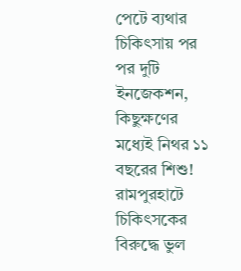পেটে ব্যথার চিকিৎসায় পর পর দুটি ইনজেকশন, কিছুক্ষণের মধ্যেই নিথর ১১ বছরের শিশু! রামপুরহাটে চিকিৎসকের বিরুদ্ধে ভুল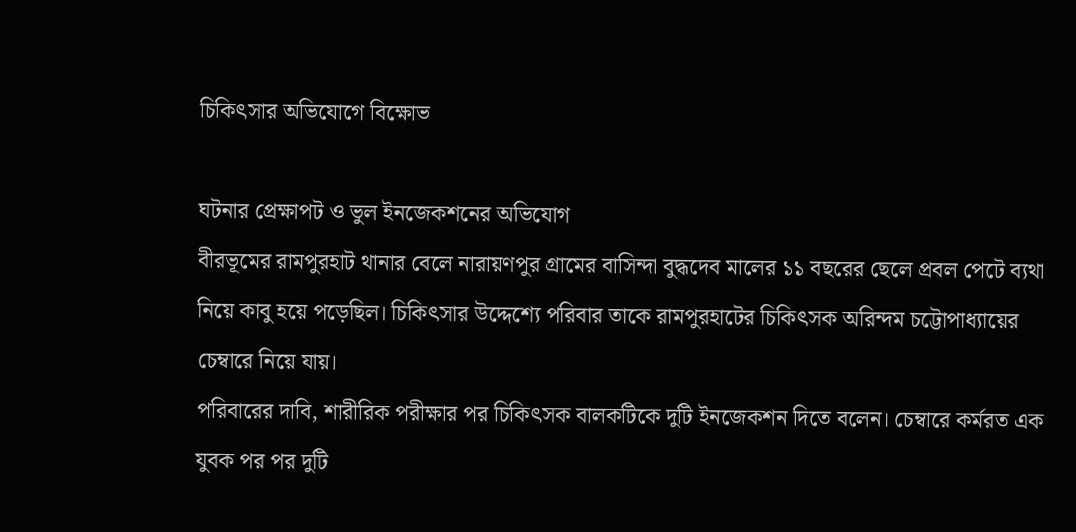চিকিৎসার অভিযোগে বিক্ষোভ

ঘটনার প্রেক্ষাপট ও ভুল ইনজেকশনের অভিযোগ
বীরভূমের রামপুরহাট থানার বেলে নারায়ণপুর গ্রামের বাসিন্দা বুদ্ধদেব মালের ১১ বছরের ছেলে প্রবল পেটে ব্যথা নিয়ে কাবু হয়ে পড়েছিল। চিকিৎসার উদ্দেশ্যে পরিবার তাকে রামপুরহাটের চিকিৎসক অরিন্দম চট্টোপাধ্যায়ের চেম্বারে নিয়ে যায়।
পরিবারের দাবি, শারীরিক পরীক্ষার পর চিকিৎসক বালকটিকে দুটি ইনজেকশন দিতে বলেন। চেম্বারে কর্মরত এক যুবক পর পর দুটি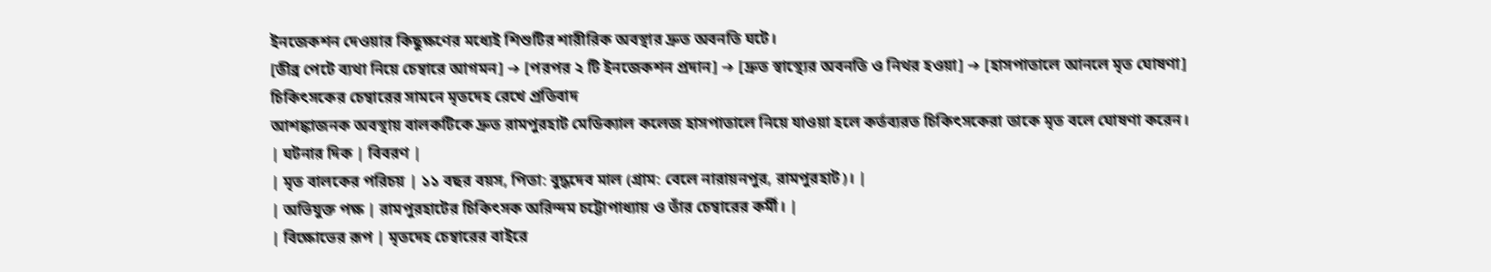ইনজেকশন দেওয়ার কিছুক্ষণের মধ্যেই শিশুটির শারীরিক অবস্থার দ্রুত অবনতি ঘটে।
[তীব্র পেটে ব্যথা নিয়ে চেম্বারে আগমন] ➔ [পরপর ২ টি ইনজেকশন প্রদান] ➔ [দ্রুত স্বাস্থ্যের অবনতি ও নিথর হওয়া] ➔ [হাসপাতালে আনলে মৃত ঘোষণা]
চিকিৎসকের চেম্বারের সামনে মৃতদেহ রেখে প্রতিবাদ
আশঙ্কাজনক অবস্থায় বালকটিকে দ্রুত রামপুরহাট মেডিক্যাল কলেজ হাসপাতালে নিয়ে যাওয়া হলে কর্তব্যরত চিকিৎসকেরা তাকে মৃত বলে ঘোষণা করেন।
| ঘটনার দিক | বিবরণ |
| মৃত বালকের পরিচয় | ১১ বছর বয়স, পিতা: বুদ্ধদেব মাল (গ্রাম: বেলে নারায়নপুর, রামপুরহাট)। |
| অভিযুক্ত পক্ষ | রামপুরহাটের চিকিৎসক অরিন্দম চট্টোপাধ্যায় ও তাঁর চেম্বারের কর্মী। |
| বিক্ষোভের রূপ | মৃতদেহ চেম্বারের বাইরে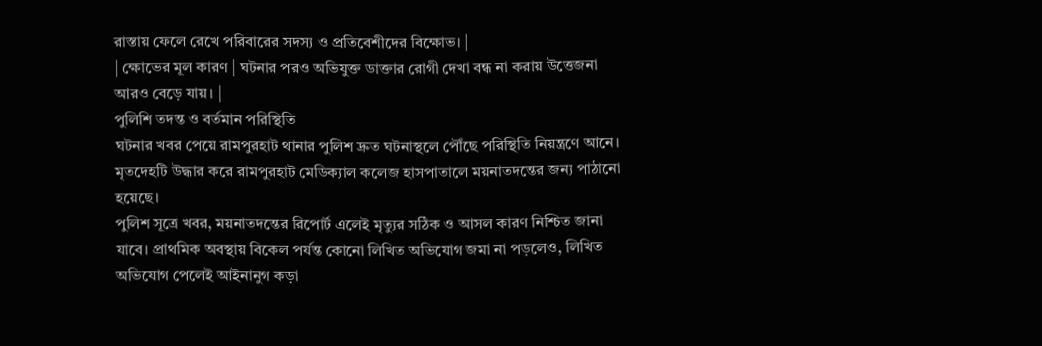রাস্তায় ফেলে রেখে পরিবারের সদস্য ও প্রতিবেশীদের বিক্ষোভ। |
| ক্ষোভের মূল কারণ | ঘটনার পরও অভিযুক্ত ডাক্তার রোগী দেখা বন্ধ না করায় উত্তেজনা আরও বেড়ে যায়। |
পুলিশি তদন্ত ও বর্তমান পরিস্থিতি
ঘটনার খবর পেয়ে রামপুরহাট থানার পুলিশ দ্রুত ঘটনাস্থলে পৌঁছে পরিস্থিতি নিয়ন্ত্রণে আনে। মৃতদেহটি উদ্ধার করে রামপুরহাট মেডিক্যাল কলেজ হাসপাতালে ময়নাতদন্তের জন্য পাঠানো হয়েছে।
পুলিশ সূত্রে খবর, ময়নাতদন্তের রিপোর্ট এলেই মৃত্যুর সঠিক ও আসল কারণ নিশ্চিত জানা যাবে। প্রাথমিক অবস্থায় বিকেল পর্যন্ত কোনো লিখিত অভিযোগ জমা না পড়লেও, লিখিত অভিযোগ পেলেই আইনানুগ কড়া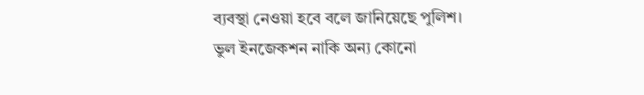ব্যবস্থা নেওয়া হবে বলে জানিয়েছে পুলিশ।
ভুল ইনজেকশন নাকি অন্য কোনো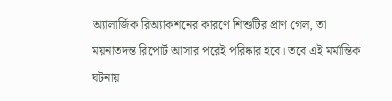অ্যালার্জিক রিঅ্যাকশনের কারণে শিশুটির প্রাণ গেল, তা ময়নাতদন্ত রিপোর্ট আসার পরেই পরিষ্কার হবে। তবে এই মর্মান্তিক ঘটনায়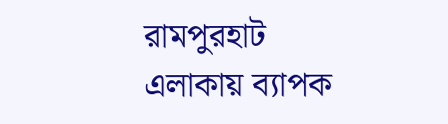রামপুরহাট এলাকায় ব্যাপক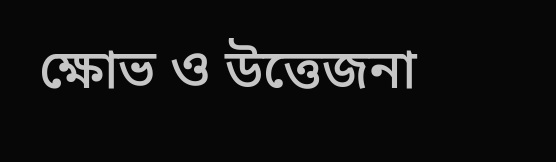ক্ষোভ ও উত্তেজনা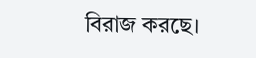বিরাজ করছে।